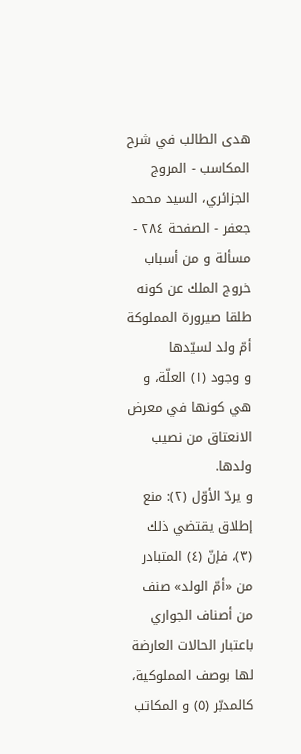هدى الطالب في شرح المكاسب - المروج الجزائري، السيد محمد جعفر - الصفحة ٢٨٤ - مسألة و من أسباب خروج الملك عن كونه طلقا صيرورة المملوكة أمّ ولد لسيّدها
و وجود (١) العلّة، و هي كونها في معرض الانعتاق من نصيب ولدها.
و يردّ الأوّل (٢): منع إطلاق يقتضي ذلك (٣)، فإنّ (٤) المتبادر من «أمّ الولد» صنف من أصناف الجواري باعتبار الحالات العارضة لها بوصف المملوكية، كالمدبّر (٥) و المكاتب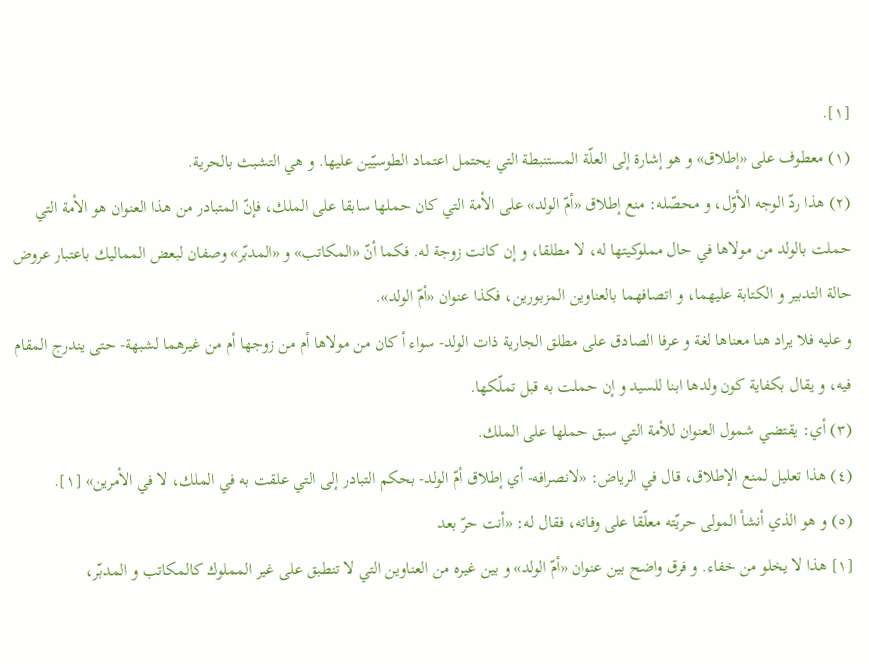[١].
(١) معطوف على «إطلاق» و هو إشارة إلى العلّة المستنبطة التي يحتمل اعتماد الطوسيّين عليها. و هي التشبث بالحرية.
(٢) هذا ردّ الوجه الأوّل، و محصّله: منع إطلاق «أمّ الولد» على الأمة التي كان حملها سابقا على الملك، فإنّ المتبادر من هذا العنوان هو الأمة التي حملت بالولد من مولاها في حال مملوكيتها له، لا مطلقا، و إن كانت زوجة له. فكما أنّ «المكاتب» و «المدبّر» وصفان لبعض المماليك باعتبار عروض حالة التدبير و الكتابة عليهما، و اتصافهما بالعناوين المزبورين، فكذا عنوان «أمّ الولد».
و عليه فلا يراد هنا معناها لغة و عرفا الصادق على مطلق الجارية ذات الولد- سواء أ كان من مولاها أم من زوجها أم من غيرهما لشبهة- حتى يندرج المقام فيه، و يقال بكفاية كون ولدها ابنا للسيد و إن حملت به قبل تملّكها.
(٣) أي: يقتضي شمول العنوان للأمة التي سبق حملها على الملك.
(٤) هذا تعليل لمنع الإطلاق، قال في الرياض: «لانصرافه- أي إطلاق أمّ الولد- بحكم التبادر إلى التي علقت به في الملك، لا في الأمرين» [١].
(٥) و هو الذي أنشأ المولى حريّته معلّقا على وفاته، فقال له: «أنت حرّ بعد
[١] هذا لا يخلو من خفاء. و فرق واضح بين عنوان «أمّ الولد» و بين غيره من العناوين التي لا تنطبق على غير المملوك كالمكاتب و المدبّر،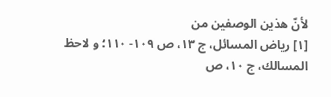لأنّ هذين الوصفين من
[١] رياض المسائل، ج ١٣، ص ١٠٩- ١١٠؛ و لاحظ المسالك، ج ١٠، ص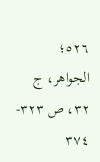٥٢٦؛ الجواهر، ج ٣٢، ص ٣٢٣- ٣٧٤